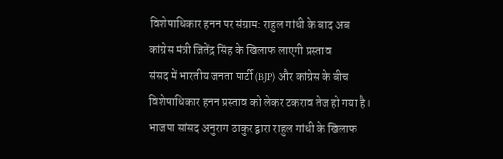विशेषाधिकार हनन पर संग्राम: राहुल गांधी के बाद अब कांग्रेस मंत्री जितेंद्र सिंह के खिलाफ लाएगी प्रस्ताव
संसद में भारतीय जनता पार्टी (BJP) और कांग्रेस के बीच विशेषाधिकार हनन प्रस्ताव को लेकर टकराव तेज हो गया है। भाजपा सांसद अनुराग ठाकुर द्वारा राहुल गांधी के खिलाफ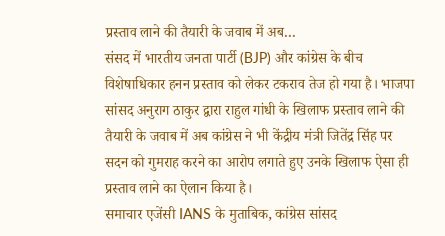प्रस्ताव लाने की तैयारी के जवाब में अब…
संसद में भारतीय जनता पार्टी (BJP) और कांग्रेस के बीच विशेषाधिकार हनन प्रस्ताव को लेकर टकराव तेज हो गया है। भाजपा सांसद अनुराग ठाकुर द्वारा राहुल गांधी के खिलाफ प्रस्ताव लाने की तैयारी के जवाब में अब कांग्रेस ने भी केंद्रीय मंत्री जितेंद्र सिंह पर सदन को गुमराह करने का आरोप लगाते हुए उनके खिलाफ ऐसा ही प्रस्ताव लाने का ऐलान किया है।
समाचार एजेंसी IANS के मुताबिक, कांग्रेस सांसद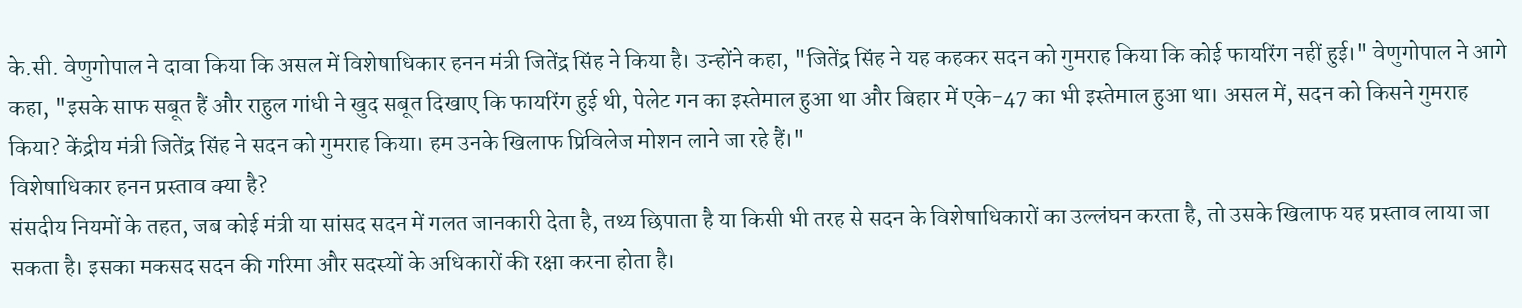के.सी. वेणुगोपाल ने दावा किया कि असल में विशेषाधिकार हनन मंत्री जितेंद्र सिंह ने किया है। उन्होंने कहा, "जितेंद्र सिंह ने यह कहकर सदन को गुमराह किया कि कोई फायरिंग नहीं हुई।" वेणुगोपाल ने आगे कहा, "इसके साफ सबूत हैं और राहुल गांधी ने खुद सबूत दिखाए कि फायरिंग हुई थी, पेलेट गन का इस्तेमाल हुआ था और बिहार में एके-47 का भी इस्तेमाल हुआ था। असल में, सदन को किसने गुमराह किया? केंद्रीय मंत्री जितेंद्र सिंह ने सदन को गुमराह किया। हम उनके खिलाफ प्रिविलेज मोशन लाने जा रहे हैं।"
विशेषाधिकार हनन प्रस्ताव क्या है?
संसदीय नियमों के तहत, जब कोई मंत्री या सांसद सदन में गलत जानकारी देता है, तथ्य छिपाता है या किसी भी तरह से सदन के विशेषाधिकारों का उल्लंघन करता है, तो उसके खिलाफ यह प्रस्ताव लाया जा सकता है। इसका मकसद सदन की गरिमा और सदस्यों के अधिकारों की रक्षा करना होता है।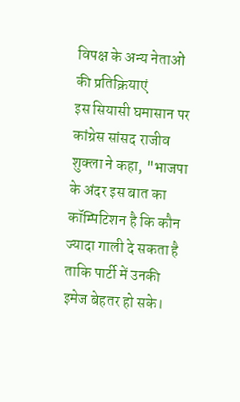विपक्ष के अन्य नेताओं की प्रतिक्रियाएं
इस सियासी घमासान पर कांग्रेस सांसद राजीव शुक्ला ने कहा, "भाजपा के अंदर इस बात का कॉम्पिटिशन है कि कौन ज्यादा गाली दे सकता है ताकि पार्टी में उनकी इमेज बेहतर हो सके।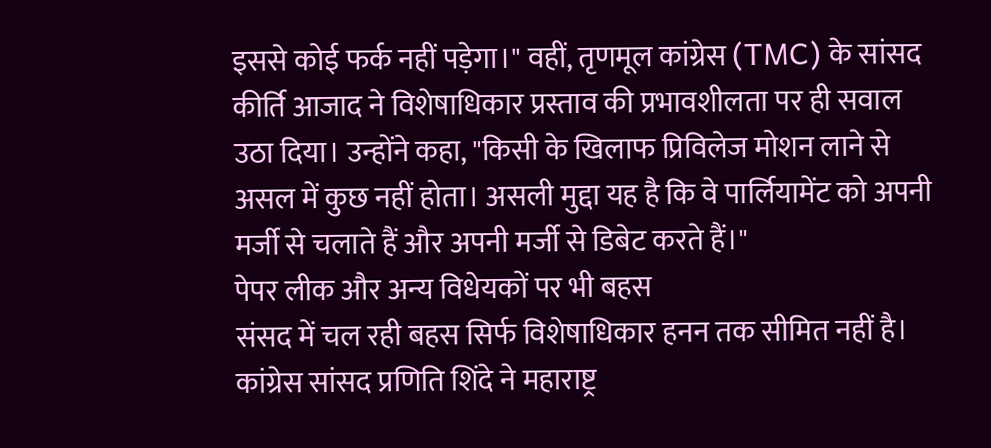इससे कोई फर्क नहीं पड़ेगा।" वहीं, तृणमूल कांग्रेस (TMC) के सांसद कीर्ति आजाद ने विशेषाधिकार प्रस्ताव की प्रभावशीलता पर ही सवाल उठा दिया। उन्होंने कहा, "किसी के खिलाफ प्रिविलेज मोशन लाने से असल में कुछ नहीं होता। असली मुद्दा यह है कि वे पार्लियामेंट को अपनी मर्जी से चलाते हैं और अपनी मर्जी से डिबेट करते हैं।"
पेपर लीक और अन्य विधेयकों पर भी बहस
संसद में चल रही बहस सिर्फ विशेषाधिकार हनन तक सीमित नहीं है। कांग्रेस सांसद प्रणिति शिंदे ने महाराष्ट्र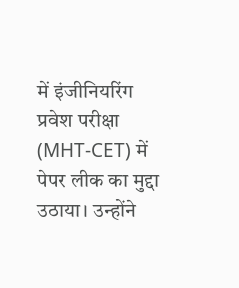में इंजीनियरिंग प्रवेश परीक्षा (MHT-CET) में पेपर लीक का मुद्दा उठाया। उन्होंने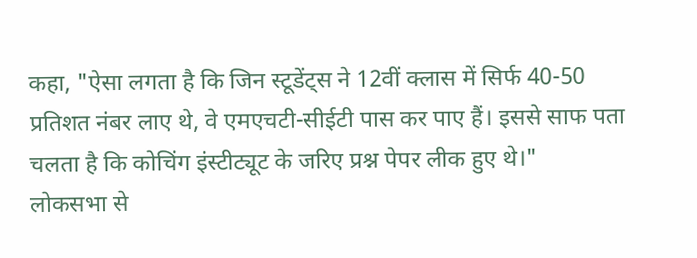कहा, "ऐसा लगता है कि जिन स्टूडेंट्स ने 12वीं क्लास में सिर्फ 40-50 प्रतिशत नंबर लाए थे, वे एमएचटी-सीईटी पास कर पाए हैं। इससे साफ पता चलता है कि कोचिंग इंस्टीट्यूट के जरिए प्रश्न पेपर लीक हुए थे।"
लोकसभा से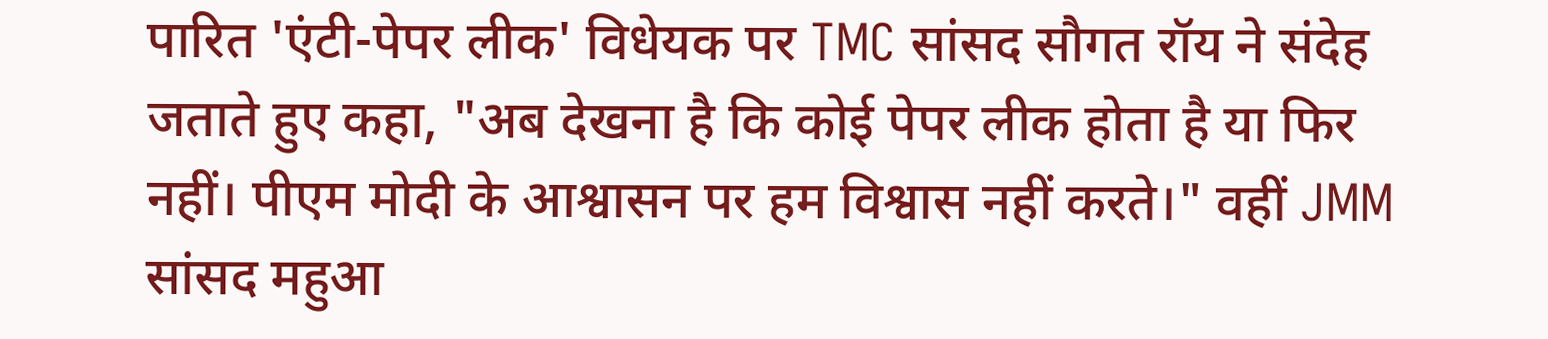पारित 'एंटी-पेपर लीक' विधेयक पर TMC सांसद सौगत रॉय ने संदेह जताते हुए कहा, "अब देखना है कि कोई पेपर लीक होता है या फिर नहीं। पीएम मोदी के आश्वासन पर हम विश्वास नहीं करते।" वहीं JMM सांसद महुआ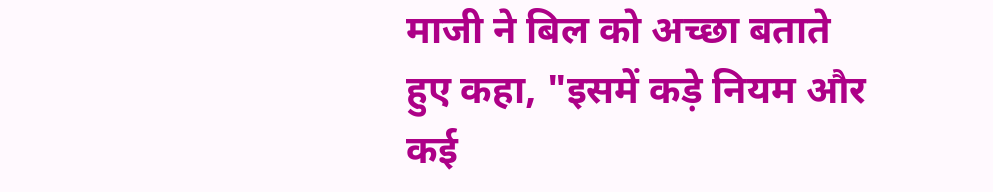माजी ने बिल को अच्छा बताते हुए कहा, "इसमें कड़े नियम और कई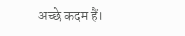अच्छे कदम हैं।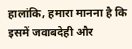हालांकि, हमारा मानना है कि इसमें जवाबदेही और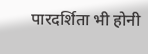पारदर्शिता भी होनी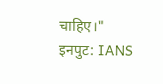चाहिए।"
इनपुट: IANS